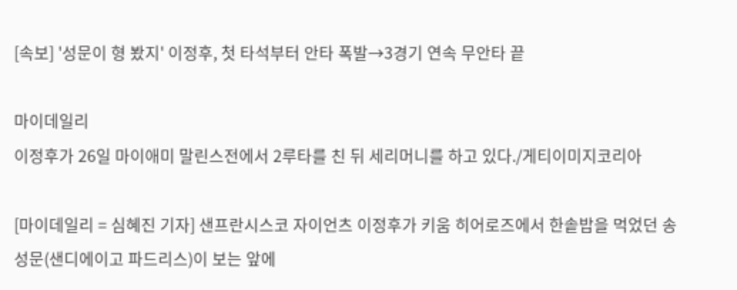[속보] '성문이 형 봤지' 이정후, 첫 타석부터 안타 폭발→3경기 연속 무안타 끝

마이데일리
이정후가 26일 마이애미 말린스전에서 2루타를 친 뒤 세리머니를 하고 있다./게티이미지코리아

[마이데일리 = 심혜진 기자] 샌프란시스코 자이언츠 이정후가 키움 히어로즈에서 한솥밥을 먹었던 송성문(샌디에이고 파드리스)이 보는 앞에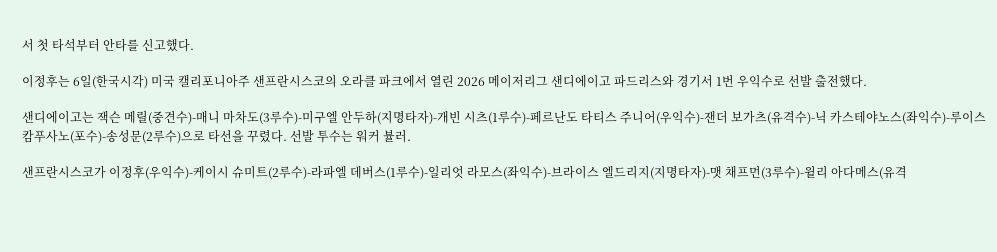서 첫 타석부터 안타를 신고했다.

이정후는 6일(한국시각) 미국 캘리포니아주 샌프란시스코의 오라클 파크에서 열린 2026 메이저리그 샌디에이고 파드리스와 경기서 1번 우익수로 선발 출전했다.

샌디에이고는 잭슨 메릴(중견수)-매니 마차도(3루수)-미구엘 안두하(지명타자)-개빈 시츠(1루수)-페르난도 타티스 주니어(우익수)-잰더 보가츠(유격수)-닉 카스테야노스(좌익수)-루이스 캄푸사노(포수)-송성문(2루수)으로 타선을 꾸렸다. 선발 투수는 워커 뷸러.

샌프란시스코가 이정후(우익수)-케이시 슈미트(2루수)-라파엘 데버스(1루수)-일리엇 라모스(좌익수)-브라이스 엘드리지(지명타자)-맷 채프먼(3루수)-윌리 아다메스(유격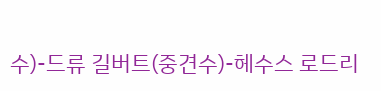수)-드류 길버트(중견수)-헤수스 로드리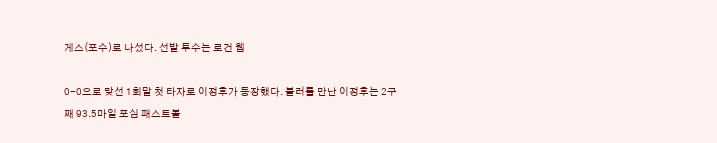게스(포수)로 나섰다. 선발 투수는 로건 웹

0-0으로 맞선 1회말 첫 타자로 이정후가 등장했다. 뷸러를 만난 이정후는 2구째 93.5마일 포심 패스트볼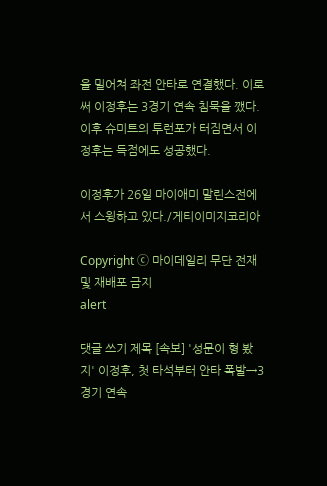을 밀어쳐 좌전 안타로 연결했다. 이로써 이정후는 3경기 연속 침묵을 깼다. 이후 슈미트의 투런포가 터짐면서 이정후는 득점에도 성공했다.

이정후가 26일 마이애미 말린스전에서 스윙하고 있다./게티이미지코리아

Copyright ⓒ 마이데일리 무단 전재 및 재배포 금지
alert

댓글 쓰기 제목 [속보] '성문이 형 봤지' 이정후, 첫 타석부터 안타 폭발→3경기 연속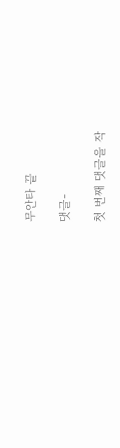무안타 끝

댓글-

첫 번째 댓글을 작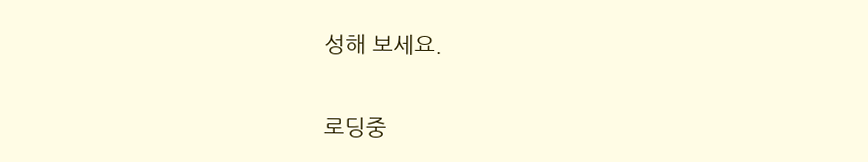성해 보세요.

로딩중